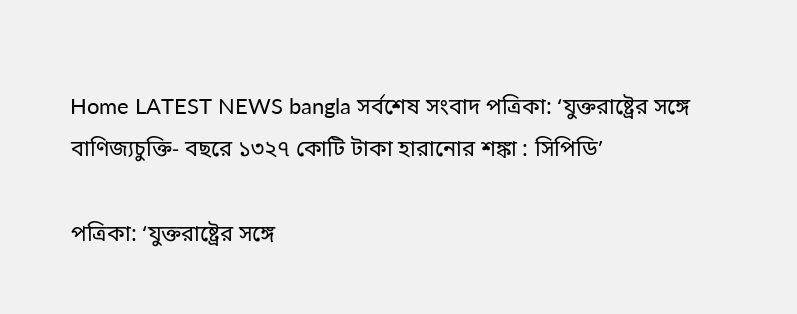Home LATEST NEWS bangla সর্বশেষ সংবাদ পত্রিকা: ‘যুক্তরাষ্ট্রের সঙ্গে বাণিজ্যচুক্তি- বছরে ১৩২৭ কোটি টাকা হারানোর শঙ্কা : সিপিডি’

পত্রিকা: ‘যুক্তরাষ্ট্রের সঙ্গে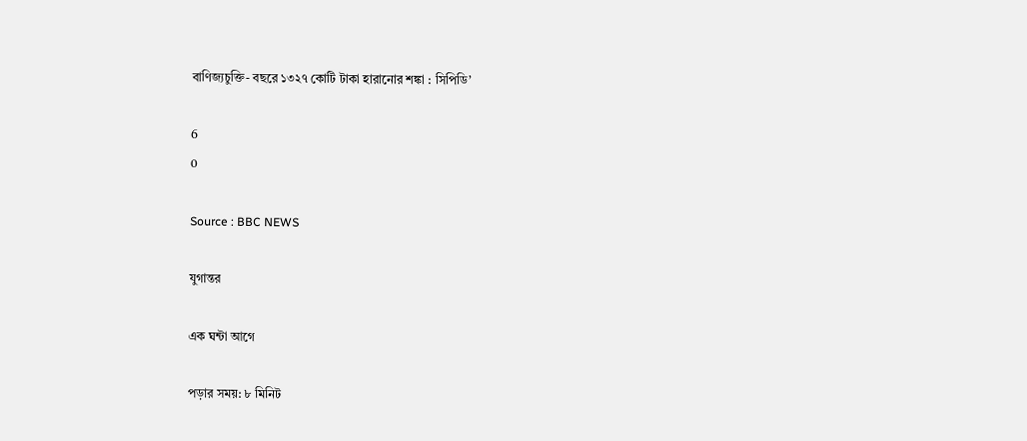বাণিজ্যচুক্তি- বছরে ১৩২৭ কোটি টাকা হারানোর শঙ্কা : সিপিডি’

6
0

Source : BBC NEWS

যুগান্তর

এক ঘন্টা আগে

পড়ার সময়: ৮ মিনিট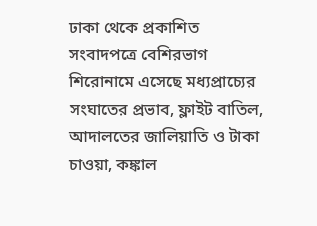ঢাকা থেকে প্রকাশিত সংবাদপত্রে বেশিরভাগ শিরোনামে এসেছে মধ্যপ্রাচ্যের সংঘাতের প্রভাব, ফ্লাইট বাতিল, আদালতের জালিয়াতি ও টাকা চাওয়া, কঙ্কাল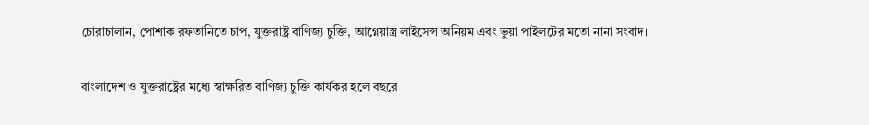চোরাচালান, পোশাক রফতানিতে চাপ, যুক্তরাষ্ট্র বাণিজ্য চুক্তি, আগ্নেয়াস্ত্র লাইসেন্স অনিয়ম এবং ভুয়া পাইলটের মতো নানা সংবাদ।

বাংলাদেশ ও যুক্তরাষ্ট্রের মধ্যে স্বাক্ষরিত বাণিজ্য চুক্তি কার্যকর হলে বছরে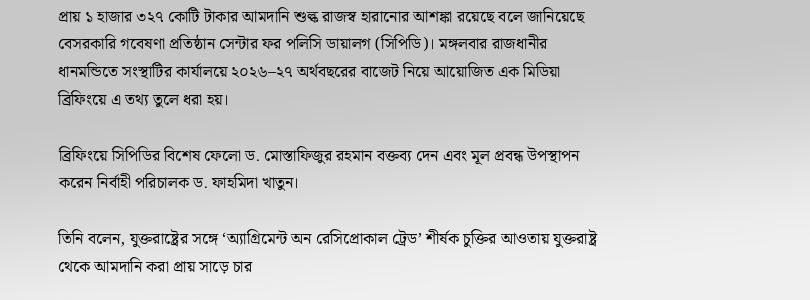প্রায় ১ হাজার ৩২৭ কোটি টাকার আমদানি শুল্ক রাজস্ব হারানোর আশঙ্কা রয়েছে বলে জানিয়েছে বেসরকারি গবেষণা প্রতিষ্ঠান সেন্টার ফর পলিসি ডায়ালগ (সিপিডি)। মঙ্গলবার রাজধানীর ধানমন্ডিতে সংস্থাটির কার্যালয়ে ২০২৬–২৭ অর্থবছরের বাজেট নিয়ে আয়োজিত এক মিডিয়া ব্রিফিংয়ে এ তথ্য তুলে ধরা হয়।

ব্রিফিংয়ে সিপিডির বিশেষ ফেলো ড. মোস্তাফিজুর রহমান বক্তব্য দেন এবং মূল প্রবন্ধ উপস্থাপন করেন নির্বাহী পরিচালক ড. ফাহমিদা খাতুন।

তিনি বলেন, যুক্তরাষ্ট্রের সঙ্গে ‘অ্যাগ্রিমেন্ট অন রেসিপ্রোকাল ট্রেড’ শীর্ষক চুক্তির আওতায় যুক্তরাষ্ট্র থেকে আমদানি করা প্রায় সাড়ে চার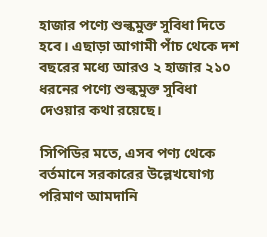হাজার পণ্যে শুল্কমুক্ত সুবিধা দিতে হবে। এছাড়া আগামী পাঁচ থেকে দশ বছরের মধ্যে আরও ২ হাজার ২১০ ধরনের পণ্যে শুল্কমুক্ত সুবিধা দেওয়ার কথা রয়েছে।

সিপিডির মতে, এসব পণ্য থেকে বর্তমানে সরকারের উল্লেখযোগ্য পরিমাণ আমদানি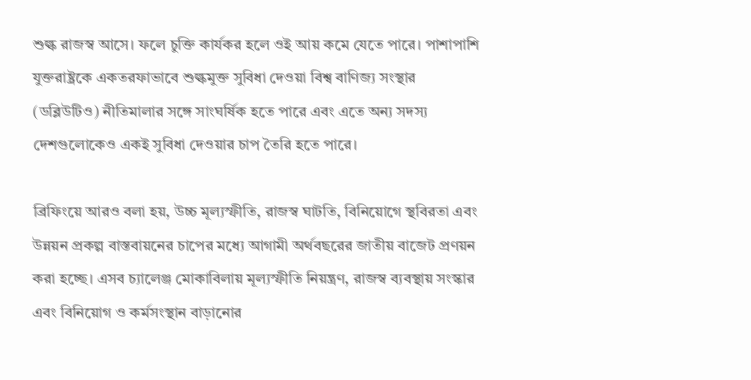শুল্ক রাজস্ব আসে। ফলে চুক্তি কার্যকর হলে ওই আয় কমে যেতে পারে। পাশাপাশি যুক্তরাষ্ট্রকে একতরফাভাবে শুল্কমুক্ত সুবিধা দেওয়া বিশ্ব বাণিজ্য সংস্থার (ডব্লিউটিও) নীতিমালার সঙ্গে সাংঘর্ষিক হতে পারে এবং এতে অন্য সদস্য দেশগুলোকেও একই সুবিধা দেওয়ার চাপ তৈরি হতে পারে।

ব্রিফিংয়ে আরও বলা হয়, উচ্চ মূল্যস্ফীতি, রাজস্ব ঘাটতি, বিনিয়োগে স্থবিরতা এবং উন্নয়ন প্রকল্প বাস্তবায়নের চাপের মধ্যে আগামী অর্থবছরের জাতীয় বাজেট প্রণয়ন করা হচ্ছে। এসব চ্যালেঞ্জ মোকাবিলায় মূল্যস্ফীতি নিয়ন্ত্রণ, রাজস্ব ব্যবস্থায় সংস্কার এবং বিনিয়োগ ও কর্মসংস্থান বাড়ানোর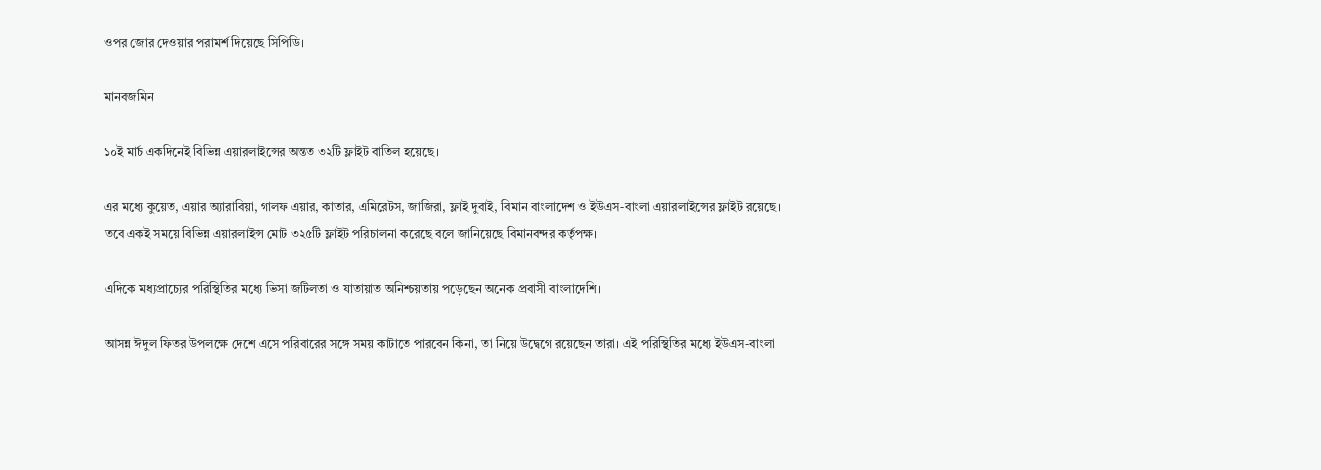ওপর জোর দেওয়ার পরামর্শ দিয়েছে সিপিডি।

মানবজমিন

১০ই মার্চ একদিনেই বিভিন্ন এয়ারলাইন্সের অন্তত ৩২টি ফ্লাইট বাতিল হয়েছে।

এর মধ্যে কুয়েত, এয়ার অ্যারাবিয়া, গালফ এয়ার, কাতার, এমিরেটস, জাজিরা, ফ্লাই দুবাই, বিমান বাংলাদেশ ও ইউএস-বাংলা এয়ারলাইন্সের ফ্লাইট রয়েছে। তবে একই সময়ে বিভিন্ন এয়ারলাইন্স মোট ৩২৫টি ফ্লাইট পরিচালনা করেছে বলে জানিয়েছে বিমানবন্দর কর্তৃপক্ষ।

এদিকে মধ্যপ্রাচ্যের পরিস্থিতির মধ্যে ভিসা জটিলতা ও যাতায়াত অনিশ্চয়তায় পড়েছেন অনেক প্রবাসী বাংলাদেশি।

আসন্ন ঈদুল ফিতর উপলক্ষে দেশে এসে পরিবারের সঙ্গে সময় কাটাতে পারবেন কিনা, তা নিয়ে উদ্বেগে রয়েছেন তারা। এই পরিস্থিতির মধ্যে ইউএস-বাংলা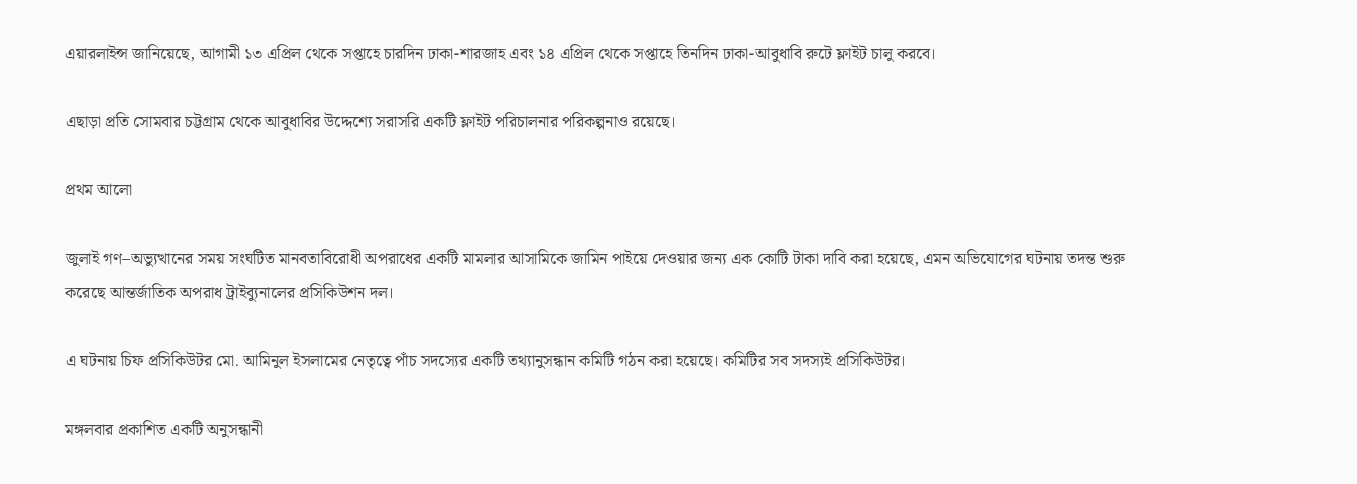এয়ারলাইন্স জানিয়েছে, আগামী ১৩ এপ্রিল থেকে সপ্তাহে চারদিন ঢাকা-শারজাহ এবং ১৪ এপ্রিল থেকে সপ্তাহে তিনদিন ঢাকা-আবুধাবি রুটে ফ্লাইট চালু করবে।

এছাড়া প্রতি সোমবার চট্টগ্রাম থেকে আবুধাবির উদ্দেশ্যে সরাসরি একটি ফ্লাইট পরিচালনার পরিকল্পনাও রয়েছে।

প্রথম আলো

জুলাই গণ–অভ্যুত্থানের সময় সংঘটিত মানবতাবিরোধী অপরাধের একটি মামলার আসামিকে জামিন পাইয়ে দেওয়ার জন্য এক কোটি টাকা দাবি করা হয়েছে, এমন অভিযোগের ঘটনায় তদন্ত শুরু করেছে আন্তর্জাতিক অপরাধ ট্রাইব্যুনালের প্রসিকিউশন দল।

এ ঘটনায় চিফ প্রসিকিউটর মো. আমিনুল ইসলামের নেতৃত্বে পাঁচ সদস্যের একটি তথ্যানুসন্ধান কমিটি গঠন করা হয়েছে। কমিটির সব সদস্যই প্রসিকিউটর।

মঙ্গলবার প্রকাশিত একটি অনুসন্ধানী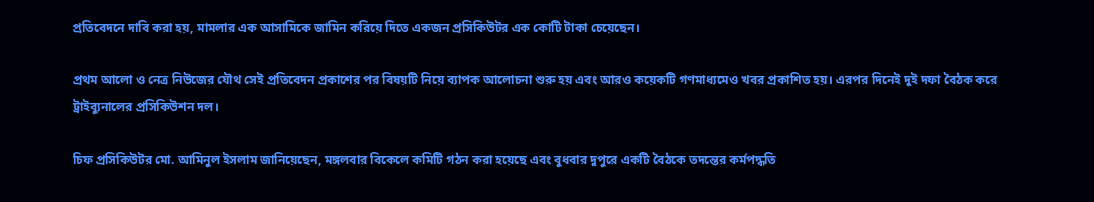প্রতিবেদনে দাবি করা হয়, মামলার এক আসামিকে জামিন করিয়ে দিতে একজন প্রসিকিউটর এক কোটি টাকা চেয়েছেন।

প্রথম আলো ও নেত্র নিউজের যৌথ সেই প্রতিবেদন প্রকাশের পর বিষয়টি নিয়ে ব্যাপক আলোচনা শুরু হয় এবং আরও কয়েকটি গণমাধ্যমেও খবর প্রকাশিত হয়। এরপর দিনেই দুই দফা বৈঠক করে ট্রাইব্যুনালের প্রসিকিউশন দল।

চিফ প্রসিকিউটর মো. আমিনুল ইসলাম জানিয়েছেন, মঙ্গলবার বিকেলে কমিটি গঠন করা হয়েছে এবং বুধবার দুপুরে একটি বৈঠকে তদন্তের কর্মপদ্ধতি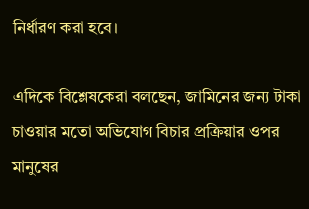নির্ধারণ করা হবে।

এদিকে বিশ্লেষকেরা বলছেন, জামিনের জন্য টাকা চাওয়ার মতো অভিযোগ বিচার প্রক্রিয়ার ওপর মানুষের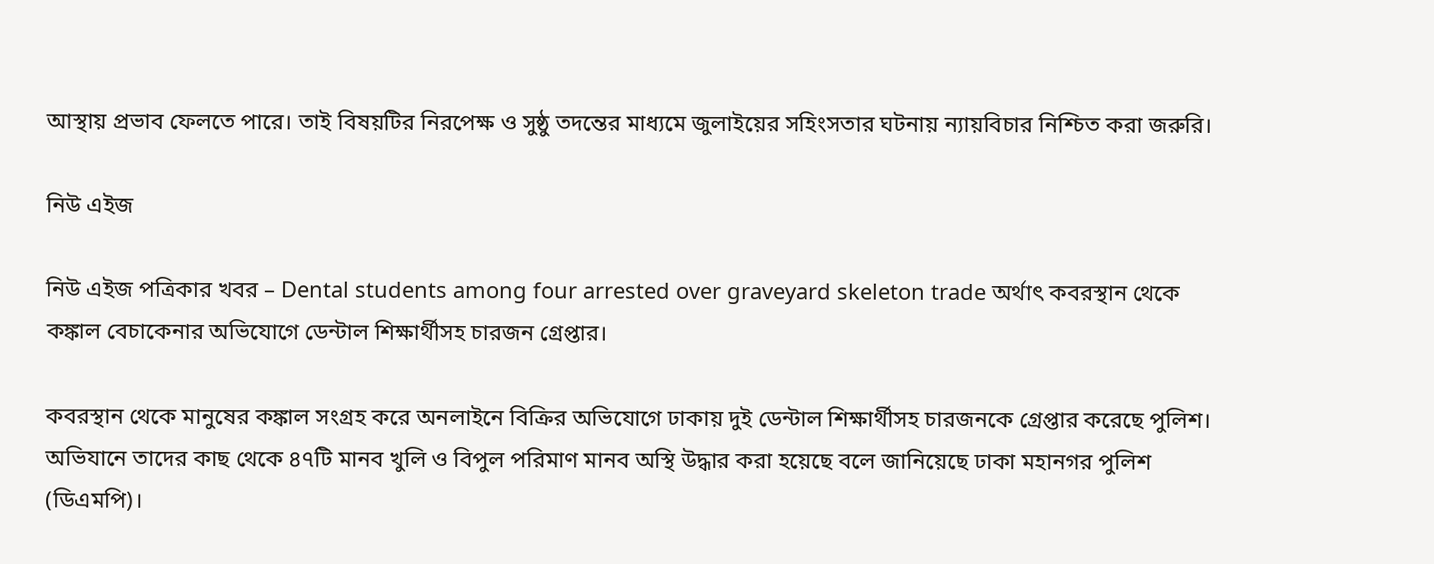আস্থায় প্রভাব ফেলতে পারে। তাই বিষয়টির নিরপেক্ষ ও সুষ্ঠু তদন্তের মাধ্যমে জুলাইয়ের সহিংসতার ঘটনায় ন্যায়বিচার নিশ্চিত করা জরুরি।

নিউ এইজ

নিউ এইজ পত্রিকার খবর – Dental students among four arrested over graveyard skeleton trade অর্থাৎ কবরস্থান থেকে কঙ্কাল বেচাকেনার অভিযোগে ডেন্টাল শিক্ষার্থীসহ চারজন গ্রেপ্তার।

কবরস্থান থেকে মানুষের কঙ্কাল সংগ্রহ করে অনলাইনে বিক্রির অভিযোগে ঢাকায় দুই ডেন্টাল শিক্ষার্থীসহ চারজনকে গ্রেপ্তার করেছে পুলিশ। অভিযানে তাদের কাছ থেকে ৪৭টি মানব খুলি ও বিপুল পরিমাণ মানব অস্থি উদ্ধার করা হয়েছে বলে জানিয়েছে ঢাকা মহানগর পুলিশ (ডিএমপি)।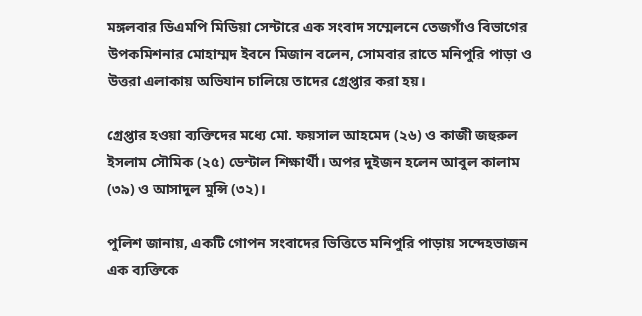মঙ্গলবার ডিএমপি মিডিয়া সেন্টারে এক সংবাদ সম্মেলনে তেজগাঁও বিভাগের উপকমিশনার মোহাম্মদ ইবনে মিজান বলেন, সোমবার রাতে মনিপুরি পাড়া ও উত্তরা এলাকায় অভিযান চালিয়ে তাদের গ্রেপ্তার করা হয়।

গ্রেপ্তার হওয়া ব্যক্তিদের মধ্যে মো. ফয়সাল আহমেদ (২৬) ও কাজী জহুরুল ইসলাম সৌমিক (২৫) ডেন্টাল শিক্ষার্থী। অপর দুইজন হলেন আবুল কালাম (৩৯) ও আসাদুল মুন্সি (৩২)।

পুলিশ জানায়, একটি গোপন সংবাদের ভিত্তিতে মনিপুরি পাড়ায় সন্দেহভাজন এক ব্যক্তিকে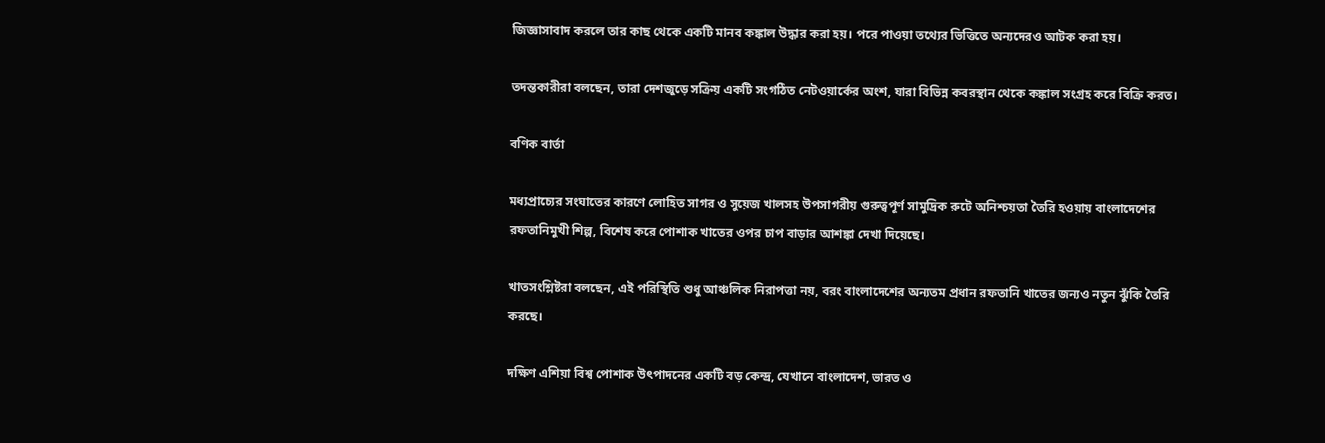জিজ্ঞাসাবাদ করলে তার কাছ থেকে একটি মানব কঙ্কাল উদ্ধার করা হয়। পরে পাওয়া তথ্যের ভিত্তিতে অন্যদেরও আটক করা হয়।

তদন্তকারীরা বলছেন, তারা দেশজুড়ে সক্রিয় একটি সংগঠিত নেটওয়ার্কের অংশ, যারা বিভিন্ন কবরস্থান থেকে কঙ্কাল সংগ্রহ করে বিক্রি করত।

বণিক বার্তা

মধ্যপ্রাচ্যের সংঘাতের কারণে লোহিত সাগর ও সুয়েজ খালসহ উপসাগরীয় গুরুত্বপূর্ণ সামুদ্রিক রুটে অনিশ্চয়তা তৈরি হওয়ায় বাংলাদেশের রফতানিমুখী শিল্প, বিশেষ করে পোশাক খাতের ওপর চাপ বাড়ার আশঙ্কা দেখা দিয়েছে।

খাতসংশ্লিষ্টরা বলছেন, এই পরিস্থিতি শুধু আঞ্চলিক নিরাপত্তা নয়, বরং বাংলাদেশের অন্যতম প্রধান রফতানি খাতের জন্যও নতুন ঝুঁকি তৈরি করছে।

দক্ষিণ এশিয়া বিশ্ব পোশাক উৎপাদনের একটি বড় কেন্দ্র, যেখানে বাংলাদেশ, ভারত ও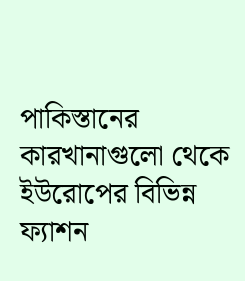পাকিস্তানের কারখানাগুলো থেকে ইউরোপের বিভিন্ন ফ্যাশন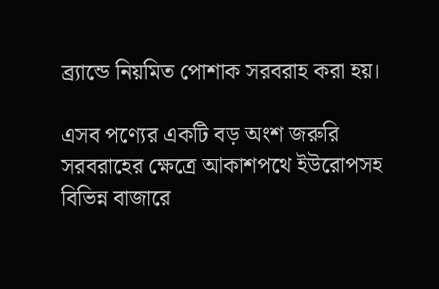ব্র্যান্ডে নিয়মিত পোশাক সরবরাহ করা হয়।

এসব পণ্যের একটি বড় অংশ জরুরি সরবরাহের ক্ষেত্রে আকাশপথে ইউরোপসহ বিভিন্ন বাজারে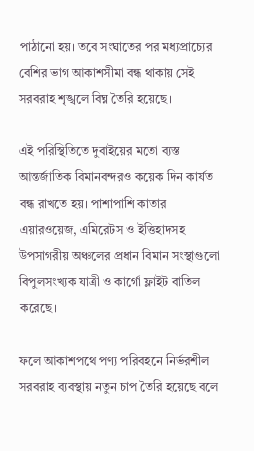পাঠানো হয়। তবে সংঘাতের পর মধ্যপ্রাচ্যের বেশির ভাগ আকাশসীমা বন্ধ থাকায় সেই সরবরাহ শৃঙ্খলে বিঘ্ন তৈরি হয়েছে।

এই পরিস্থিতিতে দুবাইয়ের মতো ব্যস্ত আন্তর্জাতিক বিমানবন্দরও কয়েক দিন কার্যত বন্ধ রাখতে হয়। পাশাপাশি কাতার এয়ারওয়েজ, এমিরেটস ও ইত্তিহাদসহ উপসাগরীয় অঞ্চলের প্রধান বিমান সংস্থাগুলো বিপুলসংখ্যক যাত্রী ও কার্গো ফ্লাইট বাতিল করেছে।

ফলে আকাশপথে পণ্য পরিবহনে নির্ভরশীল সরবরাহ ব্যবস্থায় নতুন চাপ তৈরি হয়েছে বলে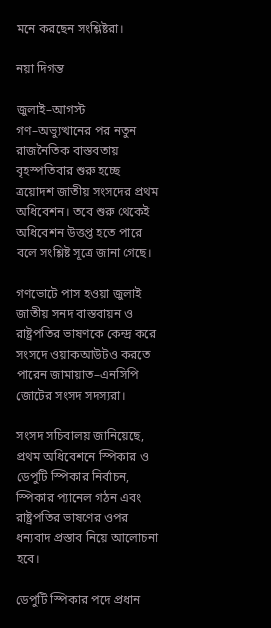মনে করছেন সংশ্লিষ্টরা।

নয়া দিগন্ত

জুলাই–আগস্ট গণ–অভ্যুত্থানের পর নতুন রাজনৈতিক বাস্তবতায় বৃহস্পতিবার শুরু হচ্ছে ত্রয়োদশ জাতীয় সংসদের প্রথম অধিবেশন। তবে শুরু থেকেই অধিবেশন উত্তপ্ত হতে পারে বলে সংশ্লিষ্ট সূত্রে জানা গেছে।

গণভোটে পাস হওয়া জুলাই জাতীয় সনদ বাস্তবায়ন ও রাষ্ট্রপতির ভাষণকে কেন্দ্র করে সংসদে ওয়াকআউটও করতে পারেন জামায়াত–এনসিপি জোটের সংসদ সদস্যরা।

সংসদ সচিবালয় জানিয়েছে, প্রথম অধিবেশনে স্পিকার ও ডেপুটি স্পিকার নির্বাচন, স্পিকার প্যানেল গঠন এবং রাষ্ট্রপতির ভাষণের ওপর ধন্যবাদ প্রস্তাব নিয়ে আলোচনা হবে।

ডেপুটি স্পিকার পদে প্রধান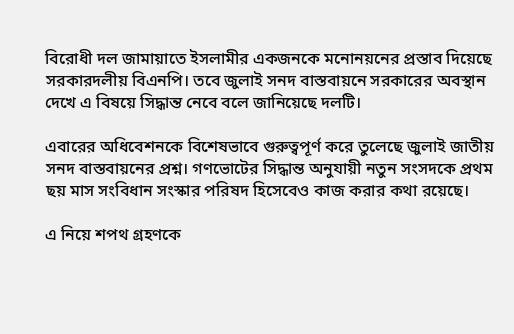বিরোধী দল জামায়াতে ইসলামীর একজনকে মনোনয়নের প্রস্তাব দিয়েছে সরকারদলীয় বিএনপি। তবে জুলাই সনদ বাস্তবায়নে সরকারের অবস্থান দেখে এ বিষয়ে সিদ্ধান্ত নেবে বলে জানিয়েছে দলটি।

এবারের অধিবেশনকে বিশেষভাবে গুরুত্বপূর্ণ করে তুলেছে জুলাই জাতীয় সনদ বাস্তবায়নের প্রশ্ন। গণভোটের সিদ্ধান্ত অনুযায়ী নতুন সংসদকে প্রথম ছয় মাস সংবিধান সংস্কার পরিষদ হিসেবেও কাজ করার কথা রয়েছে।

এ নিয়ে শপথ গ্রহণকে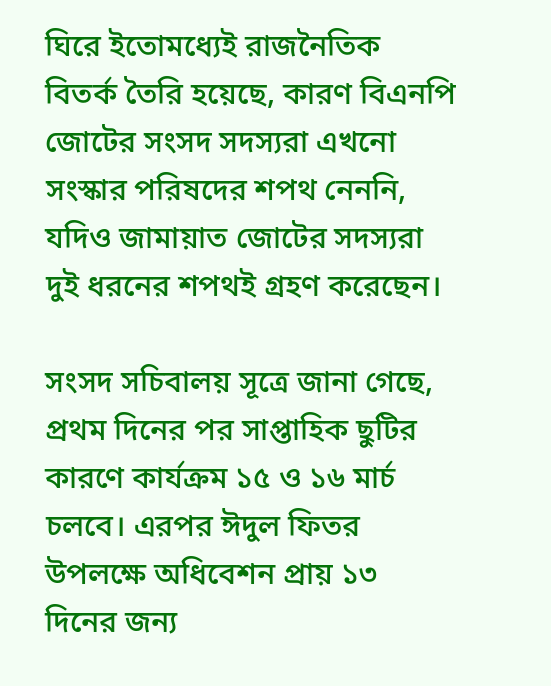ঘিরে ইতোমধ্যেই রাজনৈতিক বিতর্ক তৈরি হয়েছে, কারণ বিএনপি জোটের সংসদ সদস্যরা এখনো সংস্কার পরিষদের শপথ নেননি, যদিও জামায়াত জোটের সদস্যরা দুই ধরনের শপথই গ্রহণ করেছেন।

সংসদ সচিবালয় সূত্রে জানা গেছে, প্রথম দিনের পর সাপ্তাহিক ছুটির কারণে কার্যক্রম ১৫ ও ১৬ মার্চ চলবে। এরপর ঈদুল ফিতর উপলক্ষে অধিবেশন প্রায় ১৩ দিনের জন্য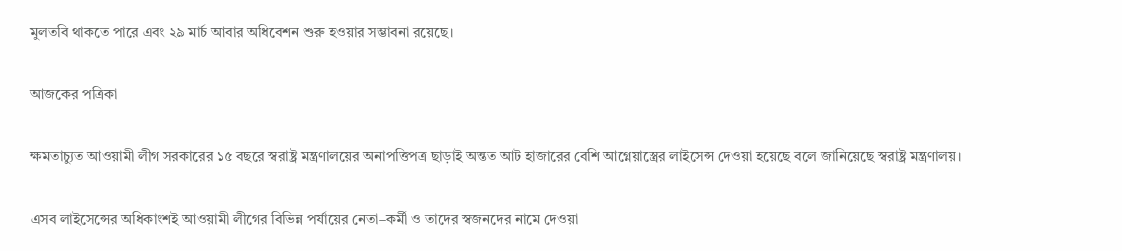মুলতবি থাকতে পারে এবং ২৯ মার্চ আবার অধিবেশন শুরু হওয়ার সম্ভাবনা রয়েছে।

আজকের পত্রিকা

ক্ষমতাচ্যুত আওয়ামী লীগ সরকারের ১৫ বছরে স্বরাষ্ট্র মন্ত্রণালয়ের অনাপত্তিপত্র ছাড়াই অন্তত আট হাজারের বেশি আগ্নেয়াস্ত্রের লাইসেন্স দেওয়া হয়েছে বলে জানিয়েছে স্বরাষ্ট্র মন্ত্রণালয়।

এসব লাইসেন্সের অধিকাংশই আওয়ামী লীগের বিভিন্ন পর্যায়ের নেতা–কর্মী ও তাদের স্বজনদের নামে দেওয়া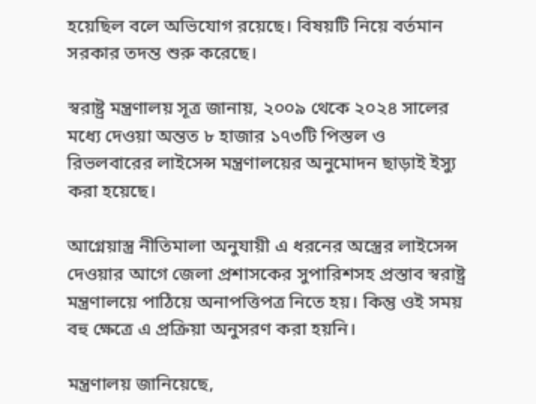হয়েছিল বলে অভিযোগ রয়েছে। বিষয়টি নিয়ে বর্তমান সরকার তদন্ত শুরু করেছে।

স্বরাষ্ট্র মন্ত্রণালয় সূত্র জানায়, ২০০৯ থেকে ২০২৪ সালের মধ্যে দেওয়া অন্তত ৮ হাজার ১৭৩টি পিস্তল ও রিভলবারের লাইসেন্স মন্ত্রণালয়ের অনুমোদন ছাড়াই ইস্যু করা হয়েছে।

আগ্নেয়াস্ত্র নীতিমালা অনুযায়ী এ ধরনের অস্ত্রের লাইসেন্স দেওয়ার আগে জেলা প্রশাসকের সুপারিশসহ প্রস্তাব স্বরাষ্ট্র মন্ত্রণালয়ে পাঠিয়ে অনাপত্তিপত্র নিতে হয়। কিন্তু ওই সময় বহু ক্ষেত্রে এ প্রক্রিয়া অনুসরণ করা হয়নি।

মন্ত্রণালয় জানিয়েছে,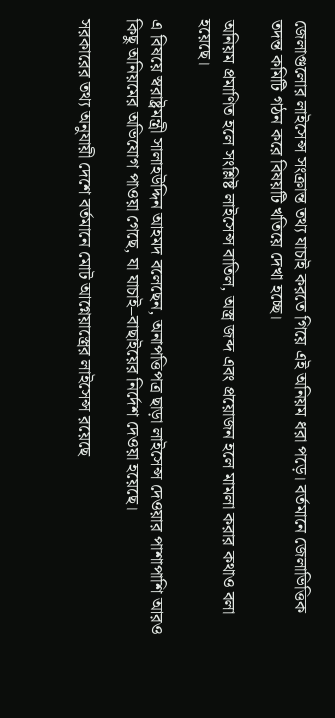জেলাগুলোর লাইসেন্স সংক্রান্ত তথ্য যাচাই করতে গিয়ে এই অনিয়ম ধরা পড়ে। বর্তমানে জেলাভিত্তিক তদন্ত কমিটি গঠন করে বিষয়টি খতিয়ে দেখা হচ্ছে।

অনিয়ম প্রমাণিত হলে সংশ্লিষ্ট লাইসেন্স বাতিল, অস্ত্র জব্দ এবং প্রয়োজন হলে মামলা করার কথাও বলা হয়েছে।

এ বিষয়ে স্বরাষ্ট্রমন্ত্রী সালাহউদ্দিন আহমদ বলেছেন, অনাপত্তিপত্র ছাড়া লাইসেন্স দেওয়ার পাশাপাশি আরও কিছু অনিয়মের অভিযোগ পাওয়া গেছে, যা যাচাই–বাছাইয়ের নির্দেশ দেওয়া হয়েছে।

সরকারের তথ্য অনুযায়ী দেশে বর্তমানে মোট আগ্নেয়াস্ত্রের লাইসেন্স রয়েছে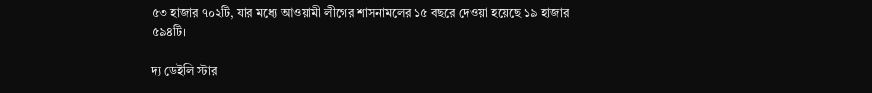৫৩ হাজার ৭০২টি, যার মধ্যে আওয়ামী লীগের শাসনামলের ১৫ বছরে দেওয়া হয়েছে ১৯ হাজার ৫৯৪টি।

দ্য ডেইলি স্টার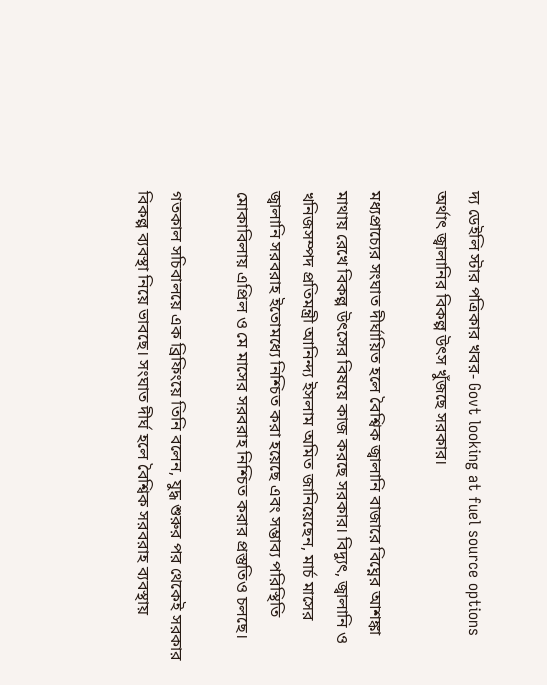দ্য ডেইলি স্টার পত্রিকার খবর- Govt looking at fuel source options অর্থাৎ জ্বালানির বিকল্প উৎস খুঁজছে সরকার।

মধ্যপ্রাচ্যের সংঘাত দীর্ঘায়িত হলে বৈশ্বিক জ্বালানি বাজারে বিঘ্নের আশঙ্কা মাথায় রেখে বিকল্প উৎসের বিষয়ে কাজ করছে সরকার। বিদ্যুৎ, জ্বালানি ও খনিজসম্পদ প্রতিমন্ত্রী আনিন্দ্য ইসলাম অমিত জানিয়েছেন, মার্চ মাসের জ্বালানি সরবরাহ ইতোমধ্যে নিশ্চিত করা হয়েছে এবং সম্ভাব্য পরিস্থিতি মোকাবিলায় এপ্রিল ও মে মাসের সরবরাহ নিশ্চিত করার প্রস্তুতিও চলছে।

গতকাল সচিবালয়ে এক ব্রিফিংয়ে তিনি বলেন, যুদ্ধ শুরুর পর থেকেই সরকার বিকল্প ব্যবস্থা নিয়ে ভাবছে। সংঘাত দীর্ঘ হলে বৈশ্বিক সরবরাহ ব্যবস্থায়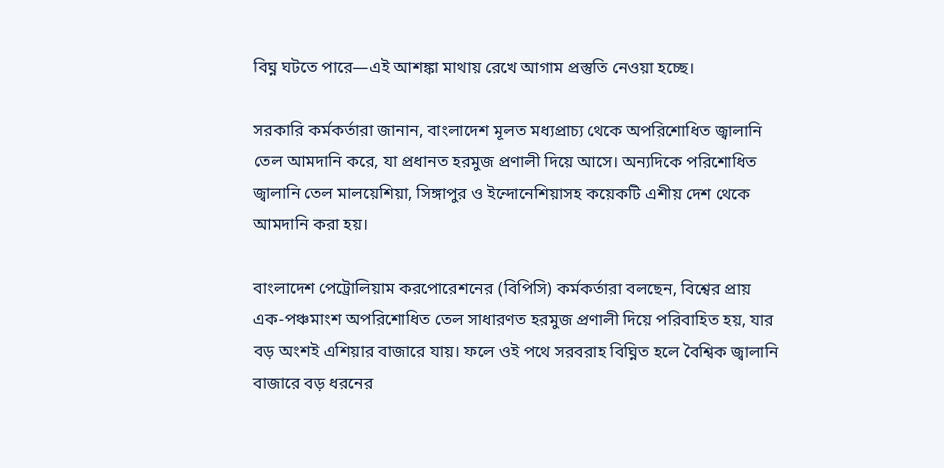বিঘ্ন ঘটতে পারে—এই আশঙ্কা মাথায় রেখে আগাম প্রস্তুতি নেওয়া হচ্ছে।

সরকারি কর্মকর্তারা জানান, বাংলাদেশ মূলত মধ্যপ্রাচ্য থেকে অপরিশোধিত জ্বালানি তেল আমদানি করে, যা প্রধানত হরমুজ প্রণালী দিয়ে আসে। অন্যদিকে পরিশোধিত জ্বালানি তেল মালয়েশিয়া, সিঙ্গাপুর ও ইন্দোনেশিয়াসহ কয়েকটি এশীয় দেশ থেকে আমদানি করা হয়।

বাংলাদেশ পেট্রোলিয়াম করপোরেশনের (বিপিসি) কর্মকর্তারা বলছেন, বিশ্বের প্রায় এক-পঞ্চমাংশ অপরিশোধিত তেল সাধারণত হরমুজ প্রণালী দিয়ে পরিবাহিত হয়, যার বড় অংশই এশিয়ার বাজারে যায়। ফলে ওই পথে সরবরাহ বিঘ্নিত হলে বৈশ্বিক জ্বালানি বাজারে বড় ধরনের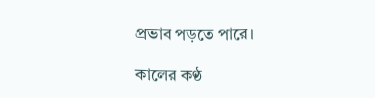প্রভাব পড়তে পারে।

কালের কণ্ঠ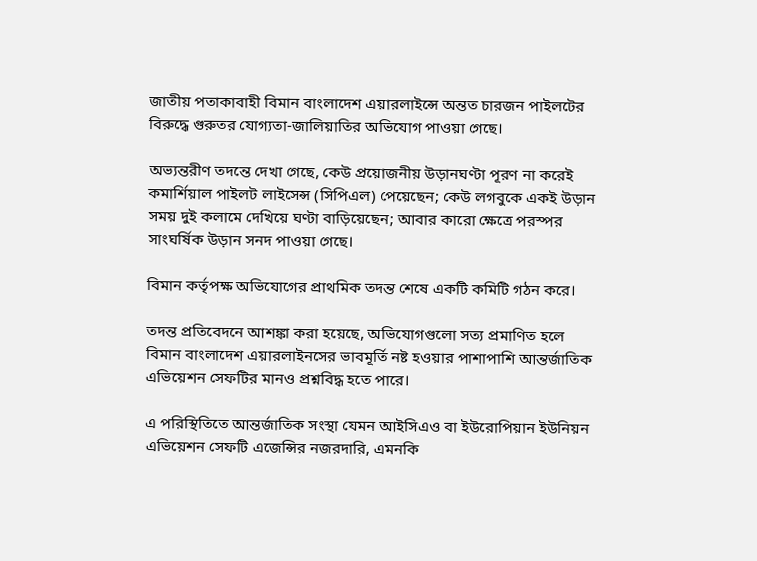জাতীয় পতাকাবাহী বিমান বাংলাদেশ এয়ারলাইন্সে অন্তত চারজন পাইলটের বিরুদ্ধে গুরুতর যোগ্যতা-জালিয়াতির অভিযোগ পাওয়া গেছে।

অভ্যন্তরীণ তদন্তে দেখা গেছে, কেউ প্রয়োজনীয় উড়ানঘণ্টা পূরণ না করেই কমার্শিয়াল পাইলট লাইসেন্স (সিপিএল) পেয়েছেন; কেউ লগবুকে একই উড়ান সময় দুই কলামে দেখিয়ে ঘণ্টা বাড়িয়েছেন; আবার কারো ক্ষেত্রে পরস্পর সাংঘর্ষিক উড়ান সনদ পাওয়া গেছে।

বিমান কর্তৃপক্ষ অভিযোগের প্রাথমিক তদন্ত শেষে একটি কমিটি গঠন করে।

তদন্ত প্রতিবেদনে আশঙ্কা করা হয়েছে, অভিযোগগুলো সত্য প্রমাণিত হলে বিমান বাংলাদেশ এয়ারলাইনসের ভাবমূর্তি নষ্ট হওয়ার পাশাপাশি আন্তর্জাতিক এভিয়েশন সেফটির মানও প্রশ্নবিদ্ধ হতে পারে।

এ পরিস্থিতিতে আন্তর্জাতিক সংস্থা যেমন আইসিএও বা ইউরোপিয়ান ইউনিয়ন এভিয়েশন সেফটি এজেন্সির নজরদারি, এমনকি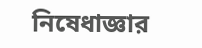নিষেধাজ্ঞার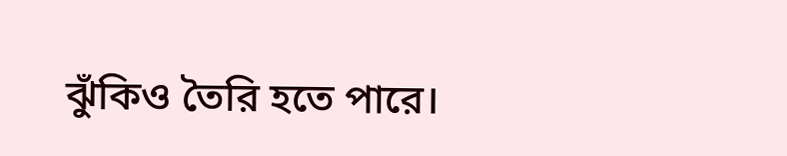ঝুঁকিও তৈরি হতে পারে।